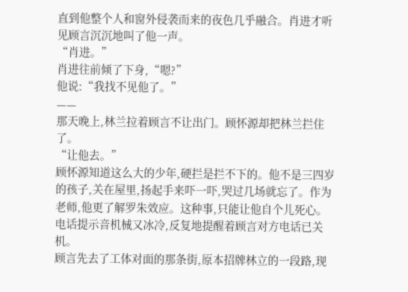直到他整个人和窗外侵袭而来的夜色几乎融合。肖进才听见顾言沉沉地叫了他一声。
“肖进。”
肖进往前倾了下身,“嗯?”
他说:“我找不见他了。”
——
那天晚上,林兰拉着顾言不让出门。顾怀源却把林兰拦住了。
“让他去。”
顾怀源知道这么大的少年,硬拦是拦不下的。他不是三四岁的孩子,关在屋里,扬起手来吓一吓,哭过几场就忘了。作为老师,他更了解罗朱效应。这种事,只能让他自个儿死心。
电话提示音机械又冰冷,反复地提醒着顾言对方电话已关机。
顾言先去了工体对面的那条街,原本招牌林立的一段路,现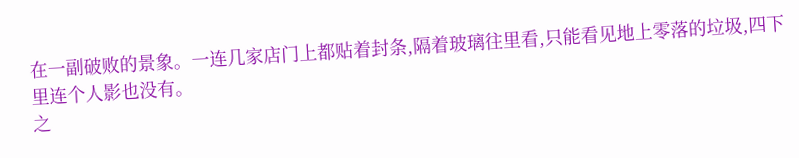在一副破败的景象。一连几家店门上都贴着封条,隔着玻璃往里看,只能看见地上零落的垃圾,四下里连个人影也没有。
之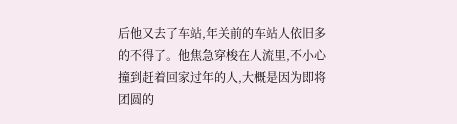后他又去了车站,年关前的车站人依旧多的不得了。他焦急穿梭在人流里,不小心撞到赶着回家过年的人,大概是因为即将团圆的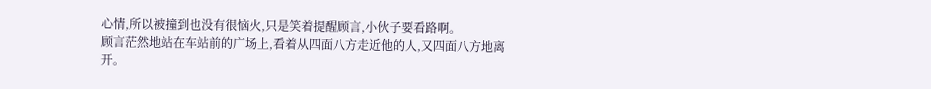心情,所以被撞到也没有很恼火,只是笑着提醒顾言,小伙子要看路啊。
顾言茫然地站在车站前的广场上,看着从四面八方走近他的人,又四面八方地离开。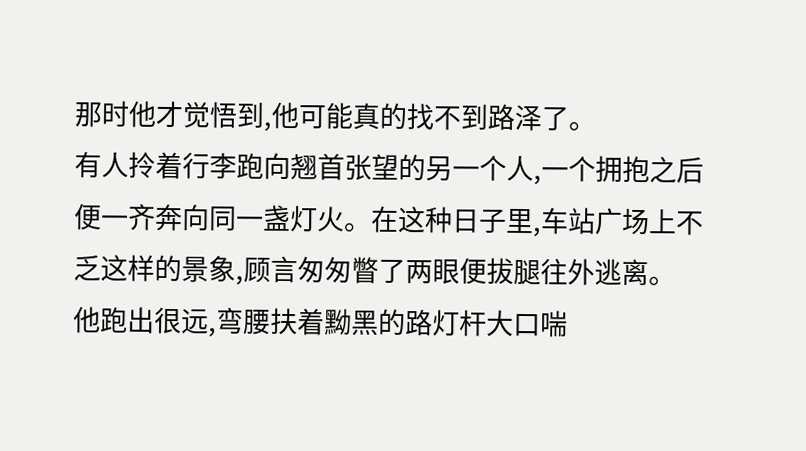那时他才觉悟到,他可能真的找不到路泽了。
有人拎着行李跑向翘首张望的另一个人,一个拥抱之后便一齐奔向同一盏灯火。在这种日子里,车站广场上不乏这样的景象,顾言匆匆瞥了两眼便拔腿往外逃离。
他跑出很远,弯腰扶着黝黑的路灯杆大口喘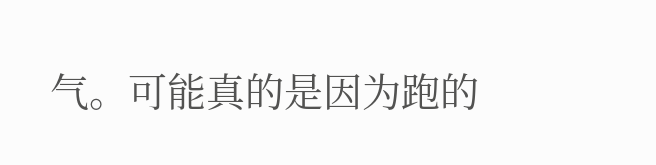气。可能真的是因为跑的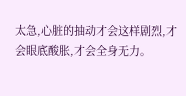太急,心脏的抽动才会这样剧烈,才会眼底酸胀,才会全身无力。